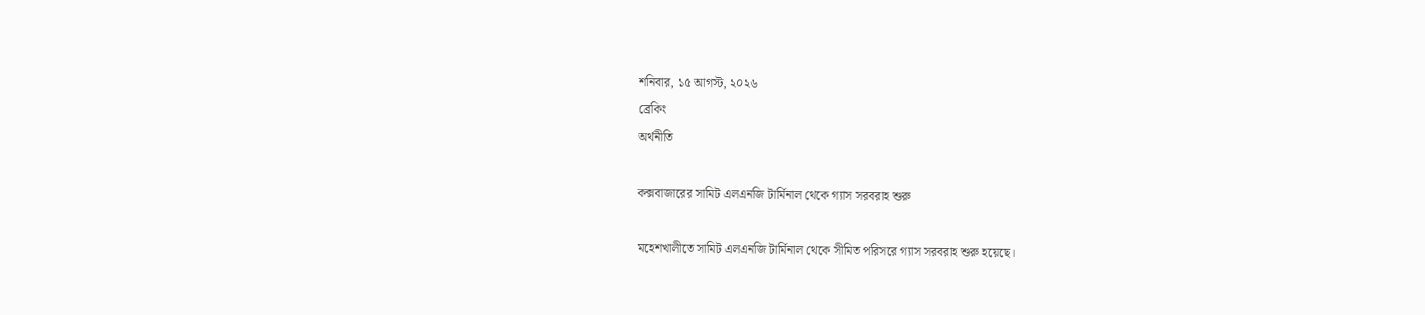শনিবার, ১৫ আগস্ট, ২০২৬
ব্রেকিং
অর্থনীতি

কক্সবাজারের সামিট এলএনজি টার্মিনাল থেকে গ্যাস সরবরাহ শুরু

মহেশখালীতে সামিট এলএনজি টার্মিনাল থেকে সীমিত পরিসরে গ্যাস সরবরাহ শুরু হয়েছে।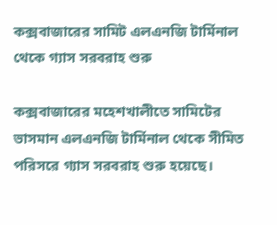কক্সবাজারের সামিট এলএনজি টার্মিনাল থেকে গ্যাস সরবরাহ শুরু

কক্সবাজারের মহেশখালীতে সামিটের ভাসমান এলএনজি টার্মিনাল থেকে সীমিত পরিসরে গ্যাস সরবরাহ শুরু হয়েছে।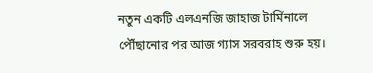নতুন একটি এলএনজি জাহাজ টার্মিনালে পৌঁছানোর পর আজ গ্যাস সরবরাহ শুরু হয়।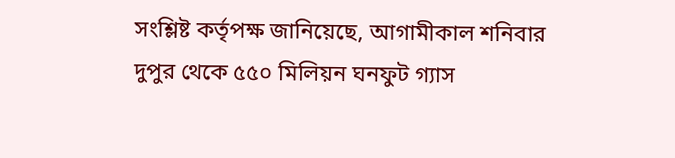সংশ্লিষ্ট কর্তৃপক্ষ জানিয়েছে, আগামীকাল শনিবার দুপুর থেকে ৫৫০ মিলিয়ন ঘনফুট গ্যাস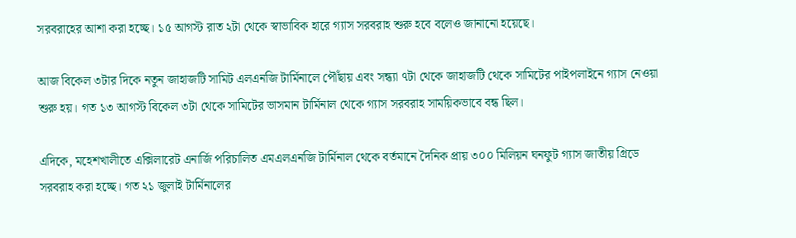সরবরাহের আশা করা হচ্ছে। ১৫ আগস্ট রাত ২টা থেকে স্বাভাবিক হারে গ্যাস সরবরাহ শুরু হবে বলেও জানানো হয়েছে।

আজ বিকেল ৩টার দিকে নতুন জাহাজটি সামিট এলএনজি টার্মিনালে পৌঁছায় এবং সন্ধ্যা ৭টা থেকে জাহাজটি থেকে সামিটের পাইপলাইনে গ্যাস নেওয়া শুরু হয়। গত ১৩ আগস্ট বিকেল ৩টা থেকে সামিটের ভাসমান টার্মিনাল থেকে গ্যাস সরবরাহ সাময়িকভাবে বন্ধ ছিল।

এদিকে, মহেশখালীতে এক্সিলারেট এনার্জি পরিচালিত এমএলএনজি টার্মিনাল থেকে বর্তমানে দৈনিক প্রায় ৩০০ মিলিয়ন ঘনফুট গ্যাস জাতীয় গ্রিডে সরবরাহ করা হচ্ছে। গত ২১ জুলাই টার্মিনালের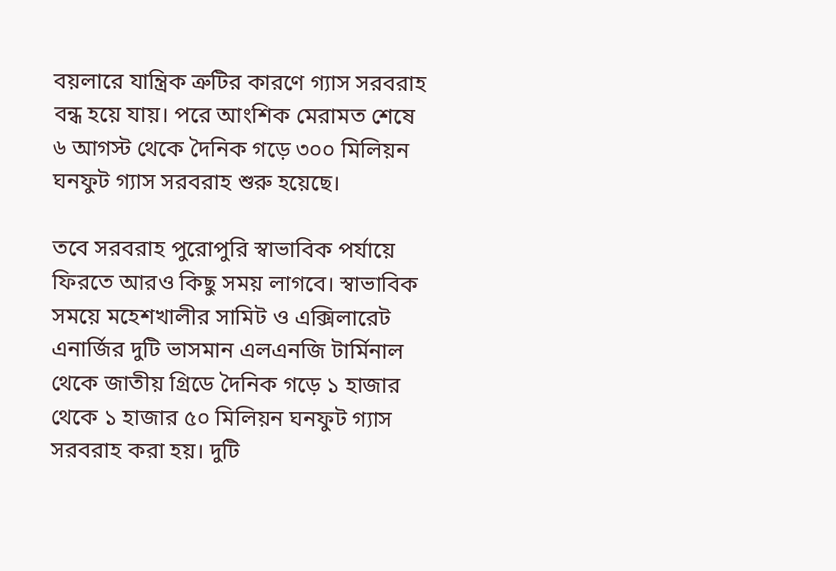বয়লারে যান্ত্রিক ত্রুটির কারণে গ্যাস সরবরাহ বন্ধ হয়ে যায়। পরে আংশিক মেরামত শেষে ৬ আগস্ট থেকে দৈনিক গড়ে ৩০০ মিলিয়ন ঘনফুট গ্যাস সরবরাহ শুরু হয়েছে।

তবে সরবরাহ পুরোপুরি স্বাভাবিক পর্যায়ে ফিরতে আরও কিছু সময় লাগবে। স্বাভাবিক সময়ে মহেশখালীর সামিট ও এক্সিলারেট এনার্জির দুটি ভাসমান এলএনজি টার্মিনাল থেকে জাতীয় গ্রিডে দৈনিক গড়ে ১ হাজার থেকে ১ হাজার ৫০ মিলিয়ন ঘনফুট গ্যাস সরবরাহ করা হয়। দুটি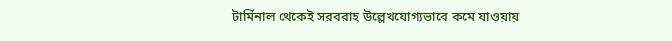টার্মিনাল থেকেই সরবরাহ উল্লেখযোগ্যভাবে কমে যাওয়ায়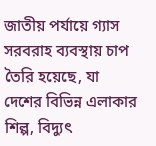জাতীয় পর্যায়ে গ্যাস সরবরাহ ব্যবস্থায় চাপ তৈরি হয়েছে, যা দেশের বিভিন্ন এলাকার শিল্প, বিদ্যুৎ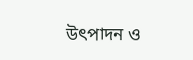উৎপাদন ও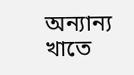অন্যান্য খাতে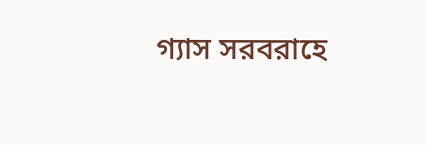গ্যাস সরবরাহে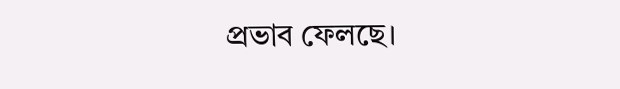প্রভাব ফেলছে।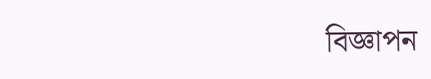বিজ্ঞাপন